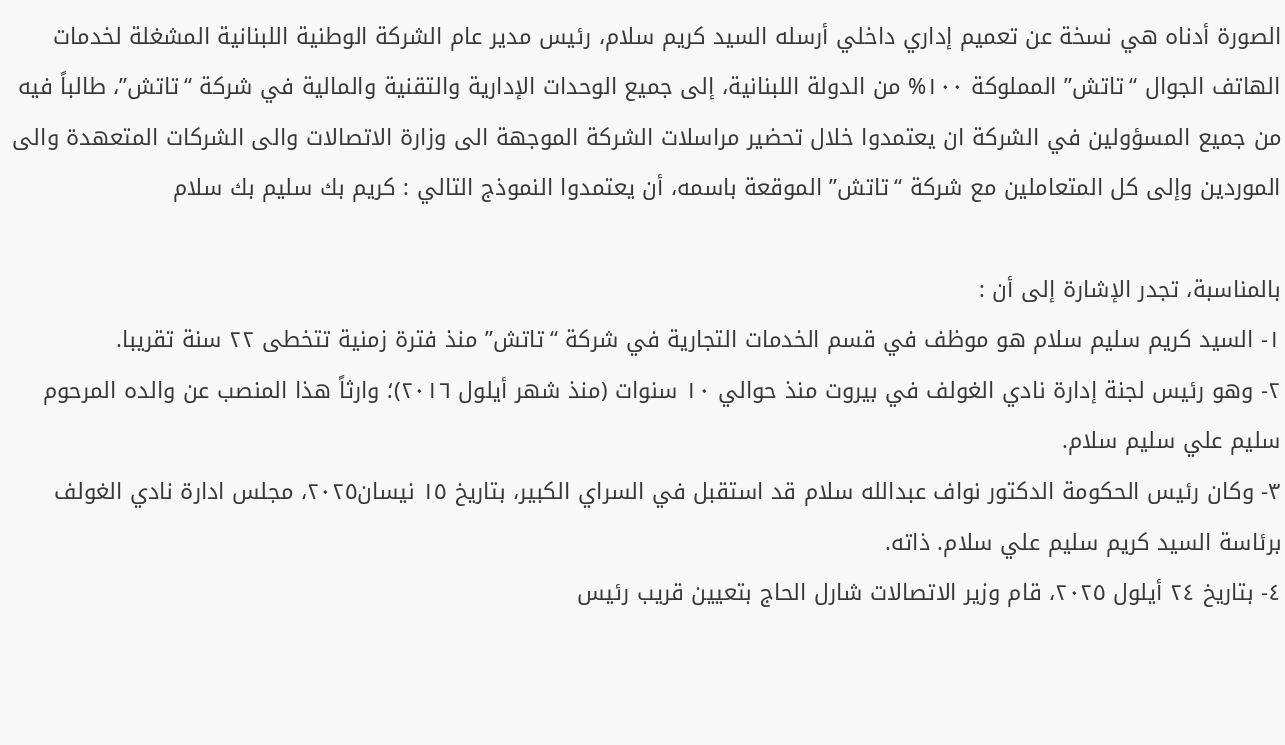الصورة أدناه هي نسخة عن تعميم إداري داخلي أرسله السيد كريم سلام، رئيس مدير عام الشركة الوطنية اللبنانية المشغلة لخدمات الهاتف الجوال “تاتش” المملوكة ١٠٠% من الدولة اللبنانية، إلى جميع الوحدات الإدارية والتقنية والمالية في شركة “تاتش”، طالباً فيه من جميع المسؤولين في الشركة ان يعتمدوا خلال تحضير مراسلات الشركة الموجهة الى وزارة الاتصالات والى الشركات المتعهدة والى الموردين وإلى كل المتعاملين مع شركة “تاتش” الموقعة باسمه، أن يعتمدوا النموذج التالي : كريم بك سليم بك سلام

بالمناسبة، تجدر الإشارة إلى أن :
١- السيد كريم سليم سلام هو موظف في قسم الخدمات التجارية في شركة “تاتش” منذ فترة زمنية تتخطى ٢٢ سنة تقريبا.
٢- وهو رئيس لجنة إدارة نادي الغولف في بيروت منذ حوالي ١٠ سنوات (منذ شهر أيلول ٢٠١٦)؛ وارثاً هذا المنصب عن والده المرحوم سليم علي سليم سلام.
٣- وكان رئيس الحكومة الدكتور نواف عبدالله سلام قد استقبل في السراي الكبير، بتاريخ ١٥ نيسان٢٠٢٥، مجلس ادارة نادي الغولف برئاسة السيد كريم سليم علي سلام. ذاته.
٤- بتاريخ ٢٤ أيلول ٢٠٢٥، قام وزير الاتصالات شارل الحاج بتعيين قريب رئيس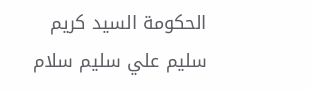الحكومة السيد كريم سليم علي سليم سلام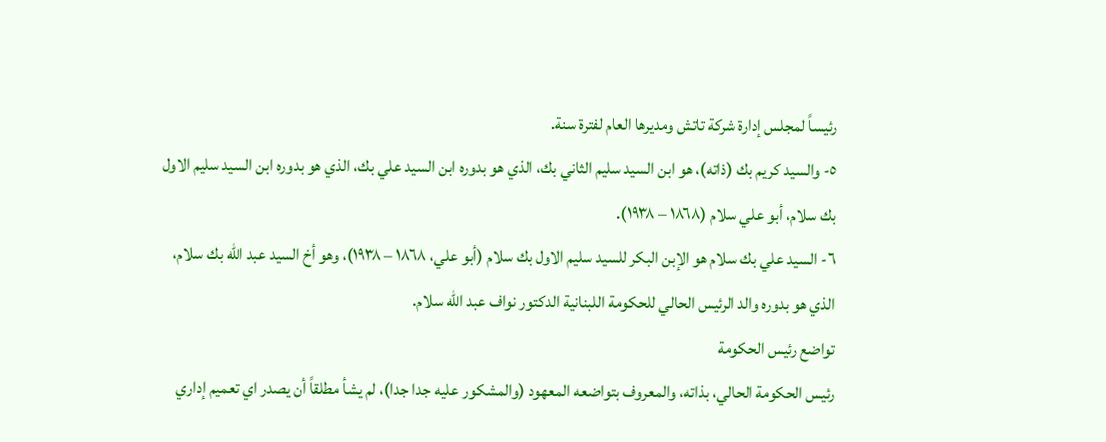رئيساً لمجلس إدارة شركة تاتش ومديرها العام لفترة سنة.
٥- والسيد كريم بك (ذاته)، هو ابن السيد سليم الثاني بك، الذي هو بدوره ابن السيد علي بك، الذي هو بدوره ابن السيد سليم الاول بك سلام، أبو علي سلام (١٨٦٨ – ١٩٣٨).
٦- السيد علي بك سلام هو الإبن البكر للسيد سليم الاول بك سلام (أبو علي، ١٨٦٨ – ١٩٣٨)، وهو أخ السيد عبد الله بك سلام، الذي هو بدوره والد الرئيس الحالي للحكومة اللبنانية الدكتور نواف عبد الله سلام.
تواضع رئيس الحكومة
رئيس الحكومة الحالي، بذاته، والمعروف بتواضعه المعهود (والمشكور عليه جدا جدا)، لم يشأ مطلقاً أن يصدر اي تعميم إداري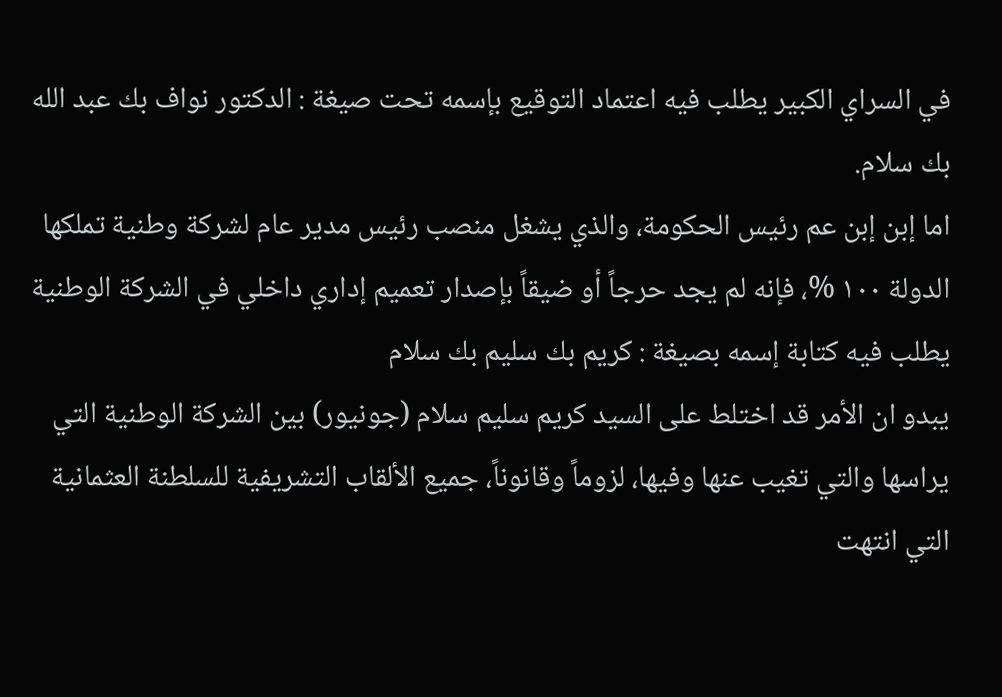في السراي الكبير يطلب فيه اعتماد التوقيع بإسمه تحت صيغة : الدكتور نواف بك عبد الله بك سلام.
اما إبن إبن عم رئيس الحكومة، والذي يشغل منصب رئيس مدير عام لشركة وطنية تملكها الدولة ١٠٠ %، فإنه لم يجد حرجاً أو ضيقاً بإصدار تعميم إداري داخلي في الشركة الوطنية يطلب فيه كتابة إسمه بصيغة : كريم بك سليم بك سلام
يبدو ان الأمر قد اختلط على السيد كريم سليم سلام (جونيور) بين الشركة الوطنية التي يراسها والتي تغيب عنها وفيها، لزوماً وقانوناً، جميع الألقاب التشريفية للسلطنة العثمانية التي انتهت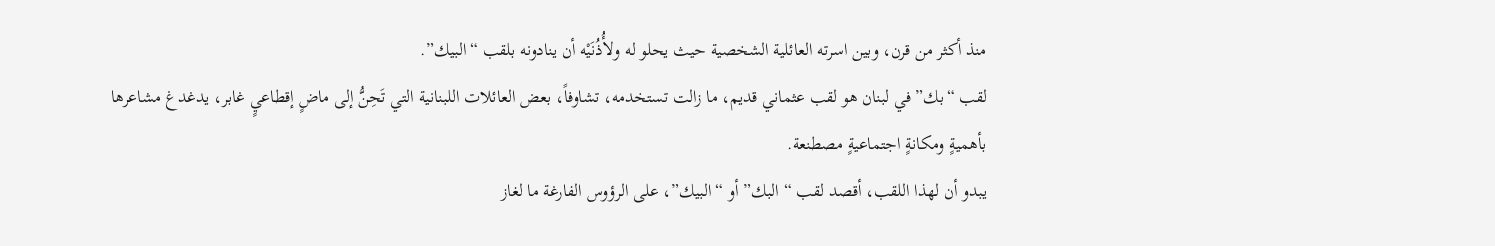منذ أكثر من قرن، وبين اسرته العائلية الشخصية حيث يحلو له ولأُذُنَيْه أن ينادونه بلقب “البيك”.
لقب “بك” في لبنان هو لقب عثماني قديم، ما زالت تستخدمه، تشاوفاً، بعض العائلات اللبنانية التي تَحِنُّ إلى ماضٍ إقطاعيٍ غابر، يدغدغ مشاعرها بأهميةٍ ومكانةٍ اجتماعيةٍ مصطنعة.
يبدو أن لهذا اللقب، أقصد لقب “البك” أو “البيك”، على الرؤوس الفارغة ما لغاز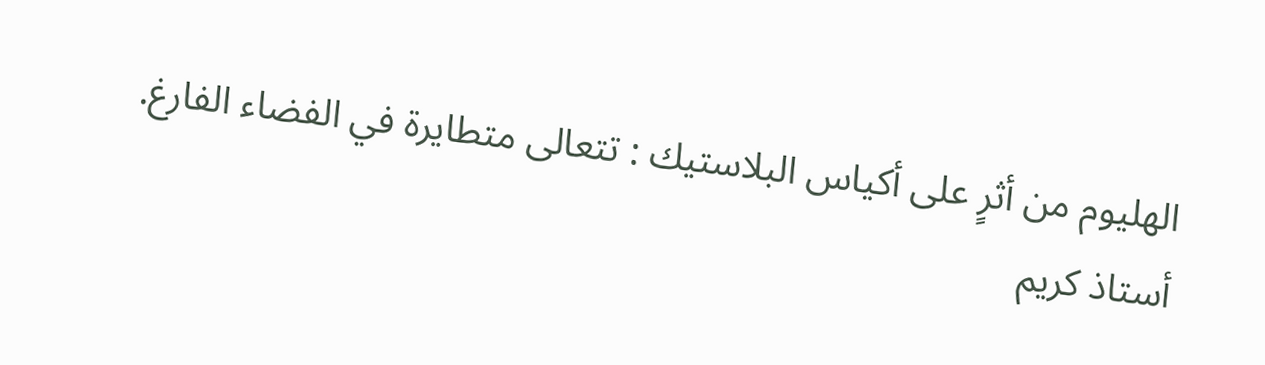الهليوم من أثرٍ على أكياس البلاستيك : تتعالى متطايرة في الفضاء الفارغ.
أستاذ كريم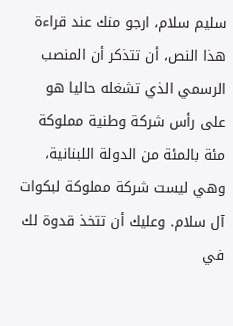سليم سلام، ارجو منك عند قراءة هذا النص، أن تتذكر أن المنصب الرسمي الذي تشغله حاليا هو على رأس شركة وطنية مملوكة مئة بالمئة من الدولة اللبنانية، وهي ليست شركة مملوكة لبكوات آل سلام. وعليك أن تتخذ قدوة لك في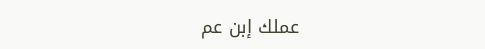عملك إبن عم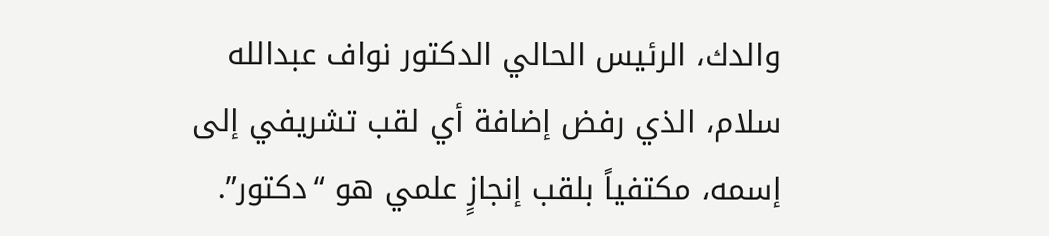والدك، الرئيس الحالي الدكتور نواف عبدالله سلام، الذي رفض إضافة أي لقب تشريفي إلى إسمه، مكتفياً بلقب إنجازٍ علمي هو “دكتور”.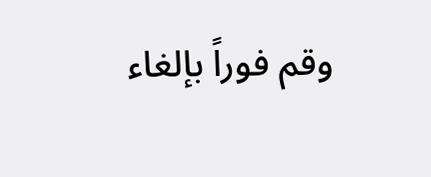وقم فوراً بإلغاء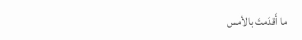ما أَقدَمتَ بالأمس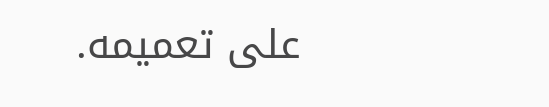على تعميمه.